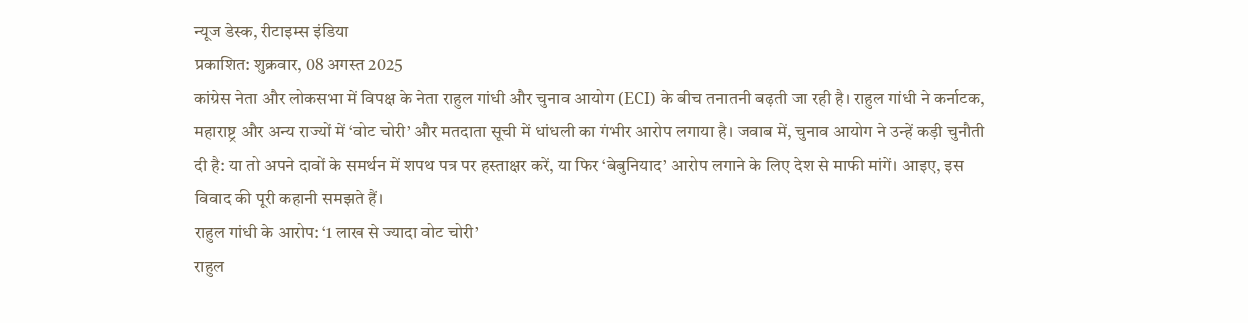न्यूज डेस्क, रीटाइम्स इंडिया
प्रकाशित: शुक्रवार, 08 अगस्त 2025
कांग्रेस नेता और लोकसभा में विपक्ष के नेता राहुल गांधी और चुनाव आयोग (ECI) के बीच तनातनी बढ़ती जा रही है। राहुल गांधी ने कर्नाटक, महाराष्ट्र और अन्य राज्यों में ‘वोट चोरी’ और मतदाता सूची में धांधली का गंभीर आरोप लगाया है। जवाब में, चुनाव आयोग ने उन्हें कड़ी चुनौती दी है: या तो अपने दावों के समर्थन में शपथ पत्र पर हस्ताक्षर करें, या फिर ‘बेबुनियाद’ आरोप लगाने के लिए देश से माफी मांगें। आइए, इस विवाद की पूरी कहानी समझते हैं।
राहुल गांधी के आरोप: ‘1 लाख से ज्यादा वोट चोरी’
राहुल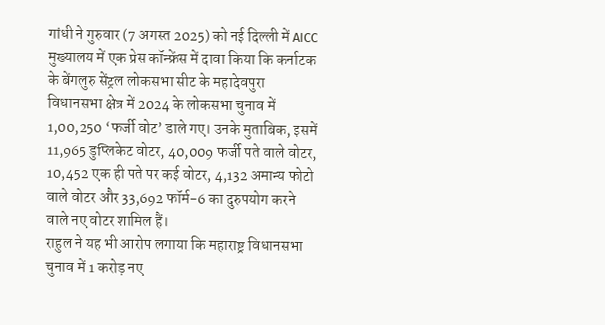गांधी ने गुरुवार (7 अगस्त 2025) को नई दिल्ली में AICC मुख्यालय में एक प्रेस कॉन्फ्रेंस में दावा किया कि कर्नाटक के बेंगलुरु सेंट्रल लोकसभा सीट के महादेवपुरा विधानसभा क्षेत्र में 2024 के लोकसभा चुनाव में 1,00,250 ‘फर्जी वोट’ डाले गए। उनके मुताबिक, इसमें 11,965 डुप्लिकेट वोटर, 40,009 फर्जी पते वाले वोटर, 10,452 एक ही पते पर कई वोटर, 4,132 अमान्य फोटो वाले वोटर और 33,692 फॉर्म-6 का दुरुपयोग करने वाले नए वोटर शामिल हैं।
राहुल ने यह भी आरोप लगाया कि महाराष्ट्र विधानसभा चुनाव में 1 करोड़ नए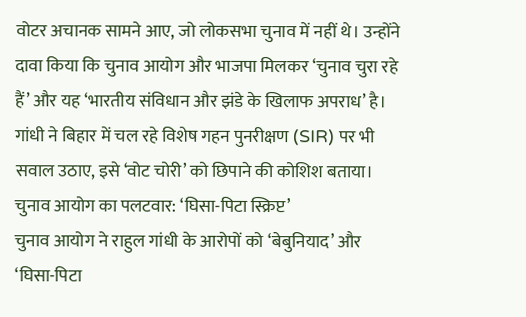वोटर अचानक सामने आए, जो लोकसभा चुनाव में नहीं थे। उन्होंने दावा किया कि चुनाव आयोग और भाजपा मिलकर ‘चुनाव चुरा रहे हैं’ और यह ‘भारतीय संविधान और झंडे के खिलाफ अपराध’ है। गांधी ने बिहार में चल रहे विशेष गहन पुनरीक्षण (SIR) पर भी सवाल उठाए, इसे ‘वोट चोरी’ को छिपाने की कोशिश बताया।
चुनाव आयोग का पलटवार: ‘घिसा-पिटा स्क्रिप्ट’
चुनाव आयोग ने राहुल गांधी के आरोपों को ‘बेबुनियाद’ और ‘घिसा-पिटा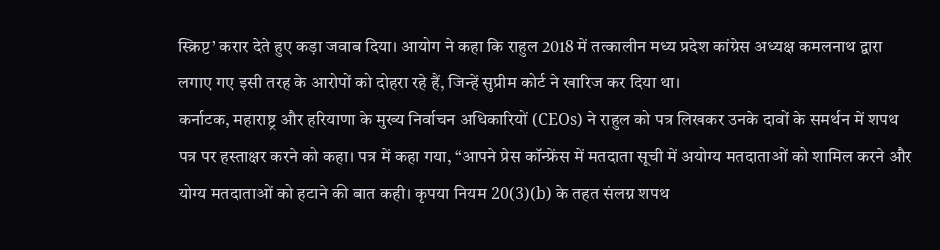स्क्रिप्ट’ करार देते हुए कड़ा जवाब दिया। आयोग ने कहा कि राहुल 2018 में तत्कालीन मध्य प्रदेश कांग्रेस अध्यक्ष कमलनाथ द्वारा लगाए गए इसी तरह के आरोपों को दोहरा रहे हैं, जिन्हें सुप्रीम कोर्ट ने खारिज कर दिया था।
कर्नाटक, महाराष्ट्र और हरियाणा के मुख्य निर्वाचन अधिकारियों (CEOs) ने राहुल को पत्र लिखकर उनके दावों के समर्थन में शपथ पत्र पर हस्ताक्षर करने को कहा। पत्र में कहा गया, “आपने प्रेस कॉन्फ्रेंस में मतदाता सूची में अयोग्य मतदाताओं को शामिल करने और योग्य मतदाताओं को हटाने की बात कही। कृपया नियम 20(3)(b) के तहत संलग्न शपथ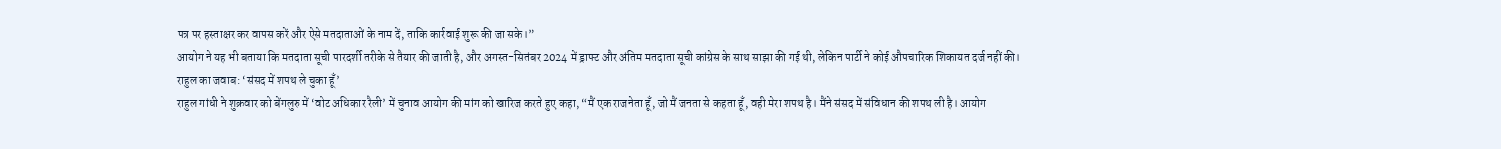पत्र पर हस्ताक्षर कर वापस करें और ऐसे मतदाताओं के नाम दें, ताकि कार्रवाई शुरू की जा सके।”
आयोग ने यह भी बताया कि मतदाता सूची पारदर्शी तरीके से तैयार की जाती है, और अगस्त-सितंबर 2024 में ड्राफ्ट और अंतिम मतदाता सूची कांग्रेस के साथ साझा की गई थी, लेकिन पार्टी ने कोई औपचारिक शिकायत दर्ज नहीं की।
राहुल का जवाब: ‘संसद में शपथ ले चुका हूँ’
राहुल गांधी ने शुक्रवार को बेंगलुरु में ‘वोट अधिकार रैली’ में चुनाव आयोग की मांग को खारिज करते हुए कहा, “मैं एक राजनेता हूँ, जो मैं जनता से कहता हूँ, वही मेरा शपथ है। मैंने संसद में संविधान की शपथ ली है। आयोग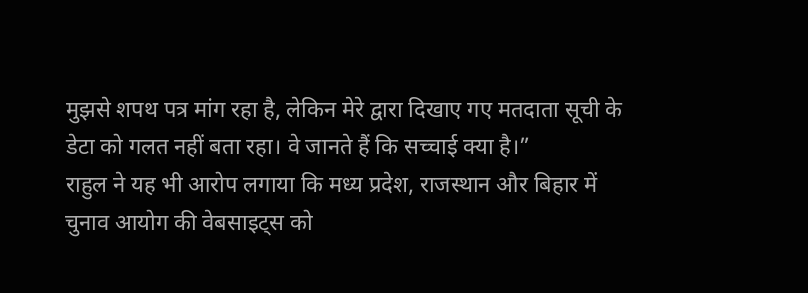मुझसे शपथ पत्र मांग रहा है, लेकिन मेरे द्वारा दिखाए गए मतदाता सूची के डेटा को गलत नहीं बता रहा। वे जानते हैं कि सच्चाई क्या है।”
राहुल ने यह भी आरोप लगाया कि मध्य प्रदेश, राजस्थान और बिहार में चुनाव आयोग की वेबसाइट्स को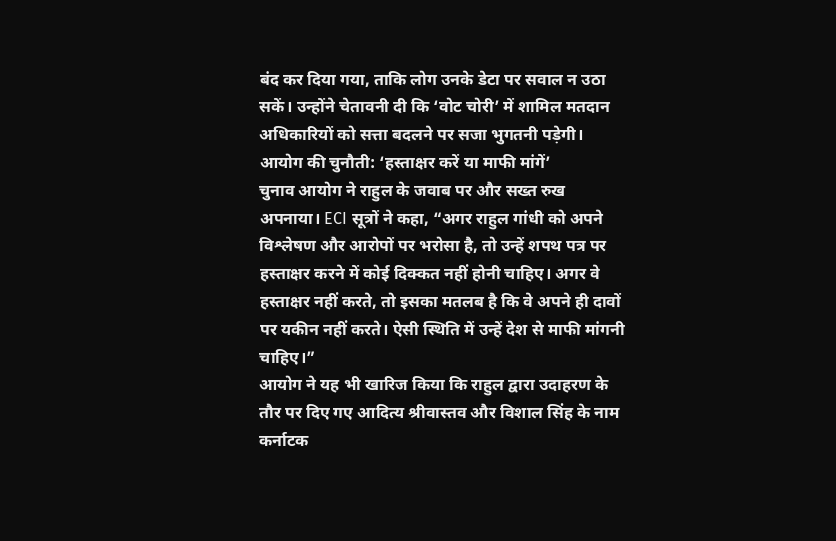बंद कर दिया गया, ताकि लोग उनके डेटा पर सवाल न उठा सकें। उन्होंने चेतावनी दी कि ‘वोट चोरी’ में शामिल मतदान अधिकारियों को सत्ता बदलने पर सजा भुगतनी पड़ेगी।
आयोग की चुनौती: ‘हस्ताक्षर करें या माफी मांगें’
चुनाव आयोग ने राहुल के जवाब पर और सख्त रुख अपनाया। ECI सूत्रों ने कहा, “अगर राहुल गांधी को अपने विश्लेषण और आरोपों पर भरोसा है, तो उन्हें शपथ पत्र पर हस्ताक्षर करने में कोई दिक्कत नहीं होनी चाहिए। अगर वे हस्ताक्षर नहीं करते, तो इसका मतलब है कि वे अपने ही दावों पर यकीन नहीं करते। ऐसी स्थिति में उन्हें देश से माफी मांगनी चाहिए।”
आयोग ने यह भी खारिज किया कि राहुल द्वारा उदाहरण के तौर पर दिए गए आदित्य श्रीवास्तव और विशाल सिंह के नाम कर्नाटक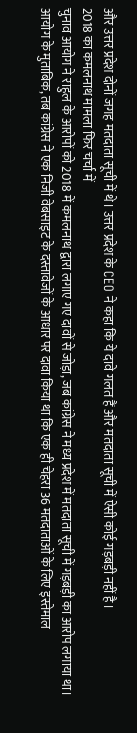और उत्तर प्रदेश दोनों जगह मतदाता सूची में थे। उत्तर प्रदेश के CEO ने कहा कि ये दावे गलत हैं और मतदाता सूची में ऐसी कोई गड़बड़ी नहीं है।
2018 का कमलनाथ मामला फिर चर्चा में
चुनाव आयोग ने राहुल के आरोपों को 2018 में कमलनाथ द्वारा लगाए गए दावों से जोड़ा, जब कांग्रेस ने मध्य प्रदेश में मतदाता सूची में गड़बड़ी का आरोप लगाया था। आयोग के मुताबिक, तब कांग्रेस ने एक निजी वेबसाइट के दस्तावेजों के आधार पर दावा किया था कि एक ही चेहरा 36 मतदाताओं के लिए इस्तेमाल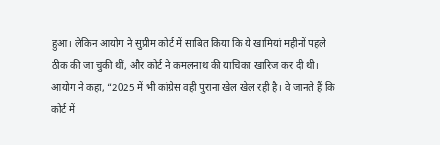हुआ। लेकिन आयोग ने सुप्रीम कोर्ट में साबित किया कि ये खामियां महीनों पहले ठीक की जा चुकी थीं, और कोर्ट ने कमलनाथ की याचिका खारिज कर दी थी।
आयोग ने कहा, “2025 में भी कांग्रेस वही पुराना खेल खेल रही है। वे जानते हैं कि कोर्ट में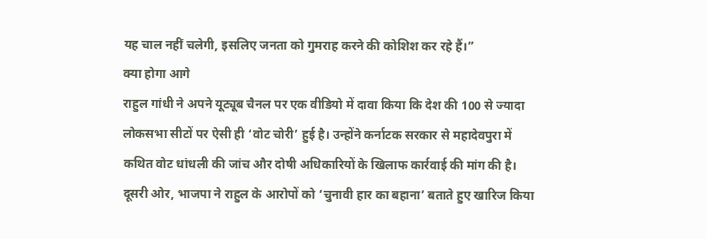यह चाल नहीं चलेगी, इसलिए जनता को गुमराह करने की कोशिश कर रहे हैं।”
क्या होगा आगे
राहुल गांधी ने अपने यूट्यूब चैनल पर एक वीडियो में दावा किया कि देश की 100 से ज्यादा लोकसभा सीटों पर ऐसी ही ‘वोट चोरी’ हुई है। उन्होंने कर्नाटक सरकार से महादेवपुरा में कथित वोट धांधली की जांच और दोषी अधिकारियों के खिलाफ कार्रवाई की मांग की है। दूसरी ओर, भाजपा ने राहुल के आरोपों को ‘चुनावी हार का बहाना’ बताते हुए खारिज किया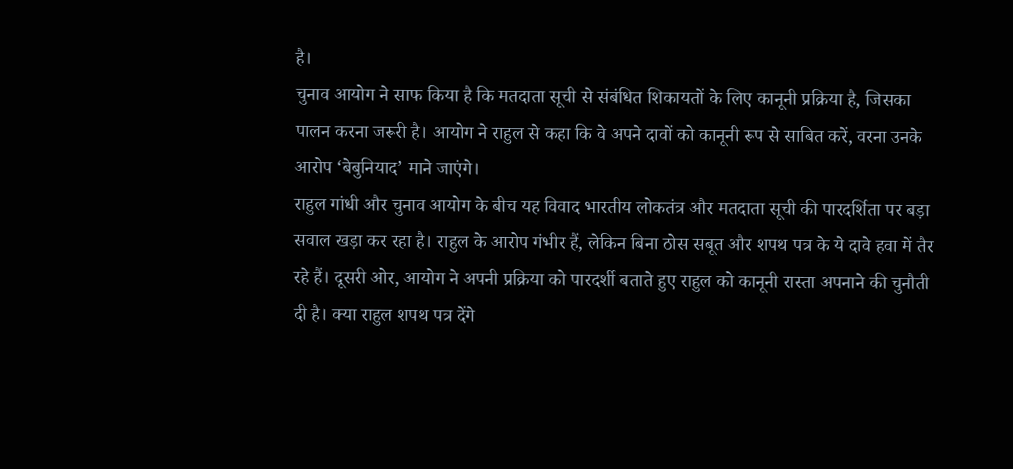है।
चुनाव आयोग ने साफ किया है कि मतदाता सूची से संबंधित शिकायतों के लिए कानूनी प्रक्रिया है, जिसका पालन करना जरूरी है। आयोग ने राहुल से कहा कि वे अपने दावों को कानूनी रूप से साबित करें, वरना उनके आरोप ‘बेबुनियाद’ माने जाएंगे।
राहुल गांधी और चुनाव आयोग के बीच यह विवाद भारतीय लोकतंत्र और मतदाता सूची की पारदर्शिता पर बड़ा सवाल खड़ा कर रहा है। राहुल के आरोप गंभीर हैं, लेकिन बिना ठोस सबूत और शपथ पत्र के ये दावे हवा में तैर रहे हैं। दूसरी ओर, आयोग ने अपनी प्रक्रिया को पारदर्शी बताते हुए राहुल को कानूनी रास्ता अपनाने की चुनौती दी है। क्या राहुल शपथ पत्र देंगे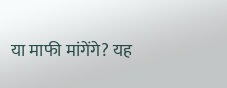या माफी मांगेंगे? यह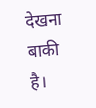देखना बाकी है।